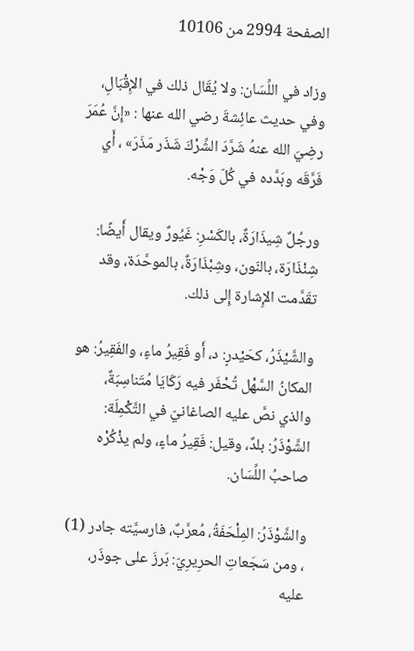الصفحة 2994 من 10106

وزاد في اللِّسَان: ولا يُقَال ذلك في الإِقْبَالِ، وفي حديث عائِشةَ رضي الله عنها : «إِنَّ عُمَرَ رضِيَ الله عنهُ شَرَّدَ الشِّرْكَ شَذَر مَذَرَ» ، أَي فَرَّقَه وبَدَّده في كُلّ وَجْه.

ورجُلٌ شِيذَارَةٌ، بالكَسْرِ: غَيُورٌ ويقال أَيضًا: شِنْذَارَة، بالنّون، وشِبْذَارَةٌ، بالموحَّدَة، وقد تقَدَّمت الإِشارة إِلى ذلك.

والشَّيْذَرُ، كحَيْدرٍ: د، أَو فَقِيرُ ماءٍ، والفَقِيرُ: هو المكانُ السَّهْل تُحْفَر فيه رَكَايَا مُتَناسِبَةٌ، والذي نصَّ عليه الصاغانيّ في التَّكْمِلَة: الشَّوْذَرُ: بلدٌ، وقيل: فَقِيرُ ماءٍ، ولم يذْكُرْه صاحبُ اللِّسَان.

والشَّوْذَرُ: المِلْحَفَةُ، مُعرَّبٌ، فارسيَّته جادر (1) ، ومن سَجَعاتِ الحرِيرِيّ: بَرزَ على جوذَر، عليه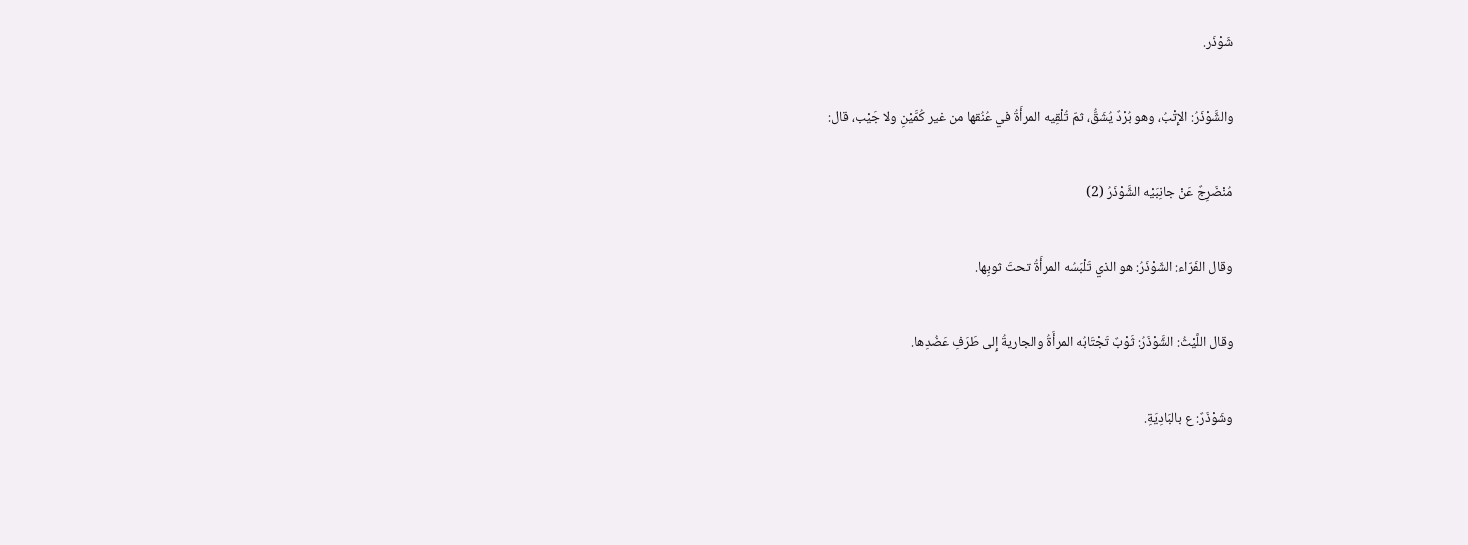شَوْذَر.

والشَّوْذَرُ: الإِتْبُ، وهو بُرْدٌ يُشَقُّ، ثمّ تُلْقِيه المرأَةُ في عُنُقها من غير كُمَّيْنِ ولا جَيْب، قال:

مُنْضَرِجٌ عَنْ جانِبَيْه الشَّوْذَرُ (2)

وقال الفَرّاء: الشّوْذَرُ: هو الذي تَلْبَسُه المرأَةُ تحتَ ثوبِها.

وقال اللَّيْثُ: الشَّوْذَرُ: ثَوْبٌ تَجْتَابُه المرأَةُ والجاريةُ إِلى طَرَفِ عَضُدِها.

وشَوْذَرٌ: ع بالبَادِيَةِ.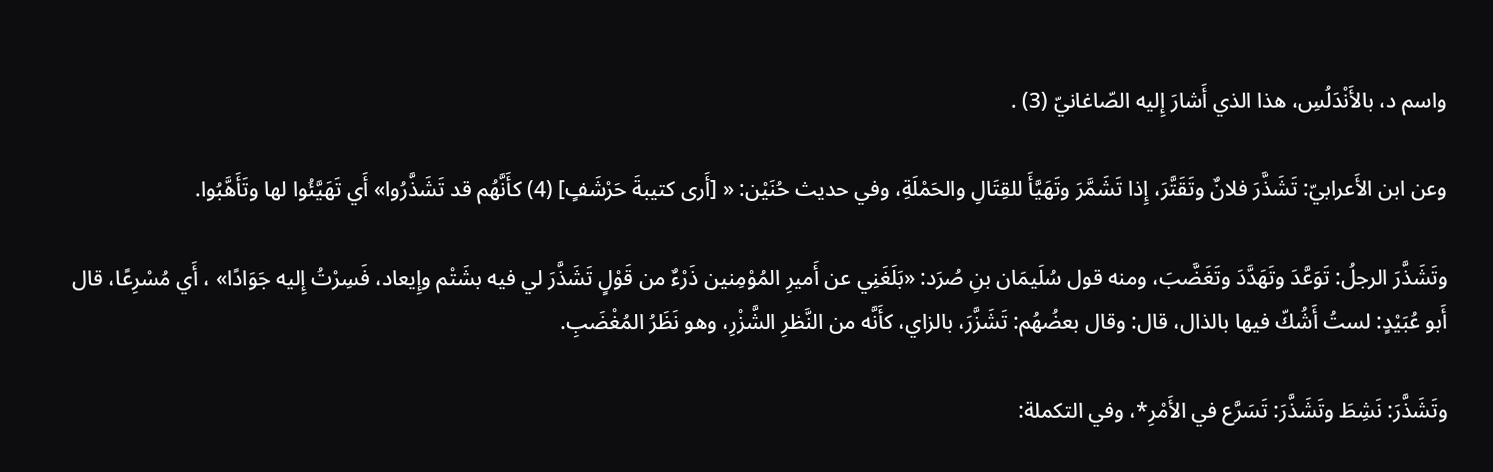واسم د، بالأَنْدَلُسِ، هذا الذي أَشارَ إِليه الصّاغانيّ (3) .

وعن ابن الأَعرابيّ: تَشَذَّرَ فلانٌ وتَقَتَّرَ، إِذا تَشَمَّرَ وتَهَيَّأَ للقِتَالِ والحَمْلَةِ، وفي حديث حُنَيْن: « [أَرى كتيبةَ حَرْشَفٍ] (4) كأَنَّهُم قد تَشَذَّرُوا» أَي تَهَيَّئُوا لها وتَأَهَّبُوا.

وتَشَذَّرَ الرجلُ: تَوَعَّدَ وتَهَدَّدَ وتَغَضَّبَ، ومنه قول سُلَيمَان بنِ صُرَد: «بَلَغَنِي عن أَميرِ المُوْمِنين ذَرْءٌ من قَوْلٍ تَشَذَّرَ لي فيه بشَتْم وإِيعاد، فَسِرْتُ إِليه جَوَادًا» ، أَي مُسْرِعًا، قال أَبو عُبَيْدٍ: لستُ أَشُكّ فيها بالذال، قال: وقال بعضُهُم: تَشَزَّرَ، بالزاي، كأَنَّه من النَّظرِ الشَّزْرِ، وهو نَظَرُ المُغْضَبِ.

وتَشَذَّرَ: نَشِطَ وتَشَذَّرَ: تَسَرَّع في الأَمْرِ*، وفي التكملة: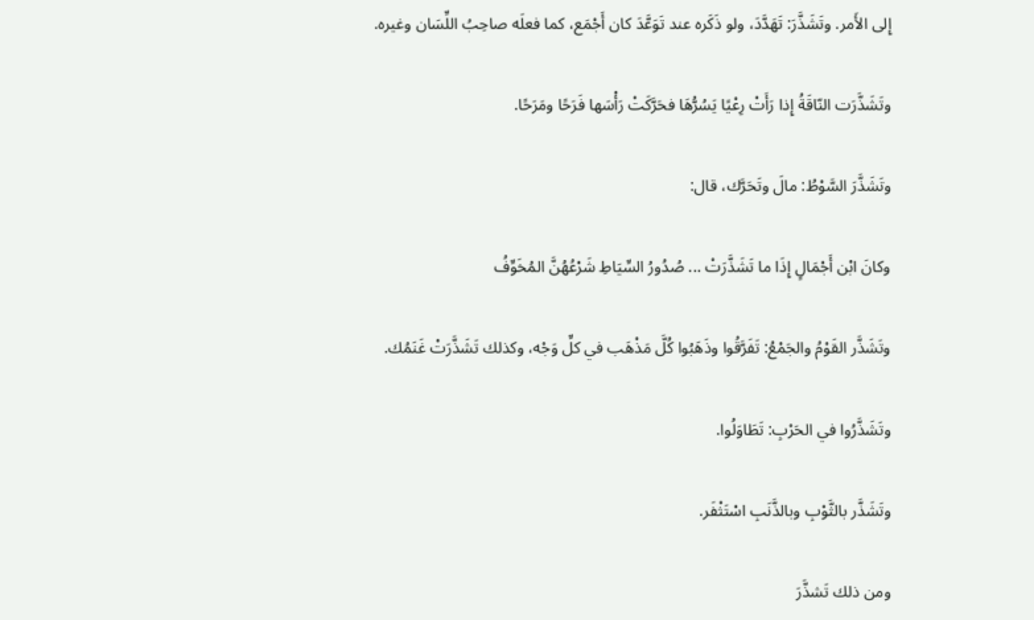إِلى الأَمر. وتَشَذَّرَ: تَهَدَّدَ، ولو ذَكَره عند تَوَعَّدَ كان أَجْمَع، كما فعلَه صاحِبُ اللِّسَان وغيره.

وتَشَذَّرَت النّاقَةُ إِذا رَأَتْ رِعْيًا يَسُرُّهَا فحَرَّكَتْ رَأْسَها فَرَحًا ومَرَحًا.

وتَشَذَّرَ السَّوْطُ: مالَ وتَحَرَّك، قال:

وكانَ ابْن أَجْمَالٍ إِذَا ما تَشَذَّرَتْ ... صُدُورُ السِّيَاطِ شَرْعُهُنَّ المُخَوِّفُ

وتَشَذَّر القَوْمُ والجَمْعُ: تَفَرَّقُوا وذَهَبُوا كُلَّ مَذْهَب في كلِّ وَجْه، وكذلك تَشَذَّرَتْ غَنَمُك.

وتَشَذَّرُوا في الحَرْبِ: تَطَاوَلُوا.

وتَشَذَّر بالثَّوْبِ وبالذَّنَبِ اسْتَثْفَر.

ومن ذلك تَشذَّرَ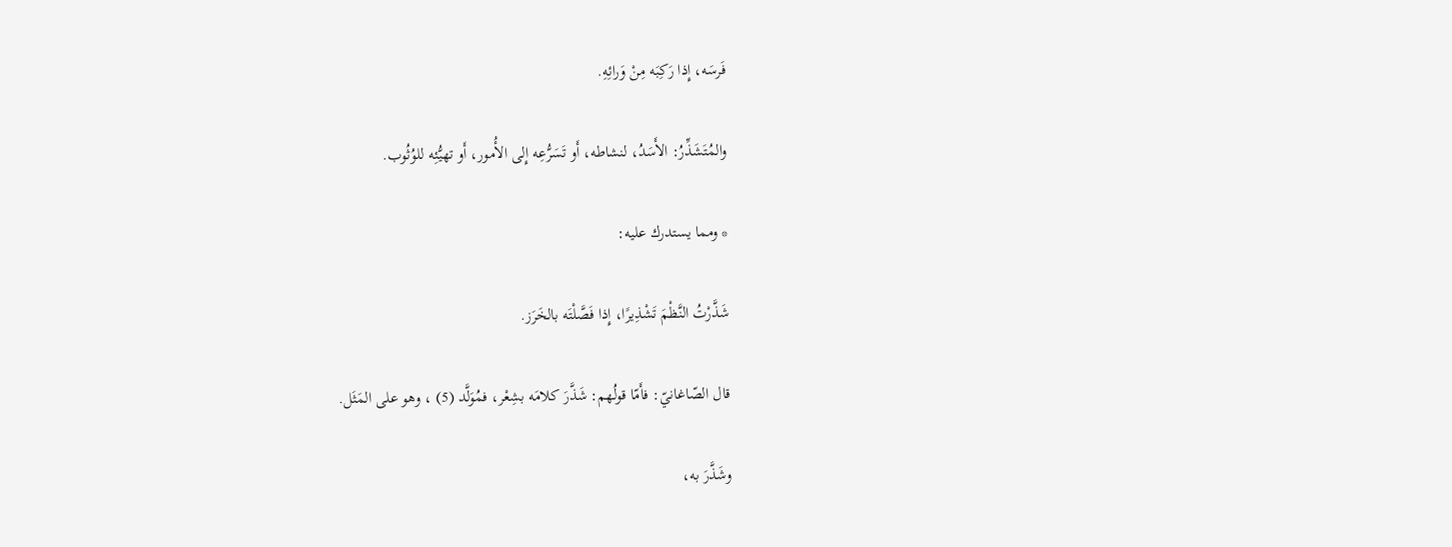فَرسَه، إِذا رَكِبَه مِنْ وَرائِهِ.

والمُتَشَذِّرُ: الأَسَدُ، لنشاطه، أَو تَسَرُّعِه إِلى الأُمور، أَو تهيُّئِه للوُثُوب.

* ومما يستدرك عليه:

شَذَّرْتُ النَّظْمَ تَشْذِيرًا، إِذا فَصَّلْتَه بالخَرَز.

قال الصّاغانيّ: فأَمّا قولُهم: شَذَّرَ كلامَه بشِعْر، فمُوَلَّد (5) ، وهو على المَثَل.

وشَذَّرَ به،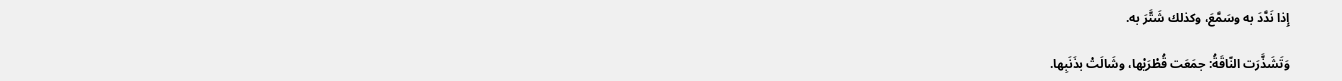إِذا نَدَّدَ به وسَمَّعَ، وكذلك شَتَّرَ به.

وَتَشَذَّرَت النّاقَةُ: جمَعَت قُطْرَيْها، وشَالَتْ بذَنَبِها.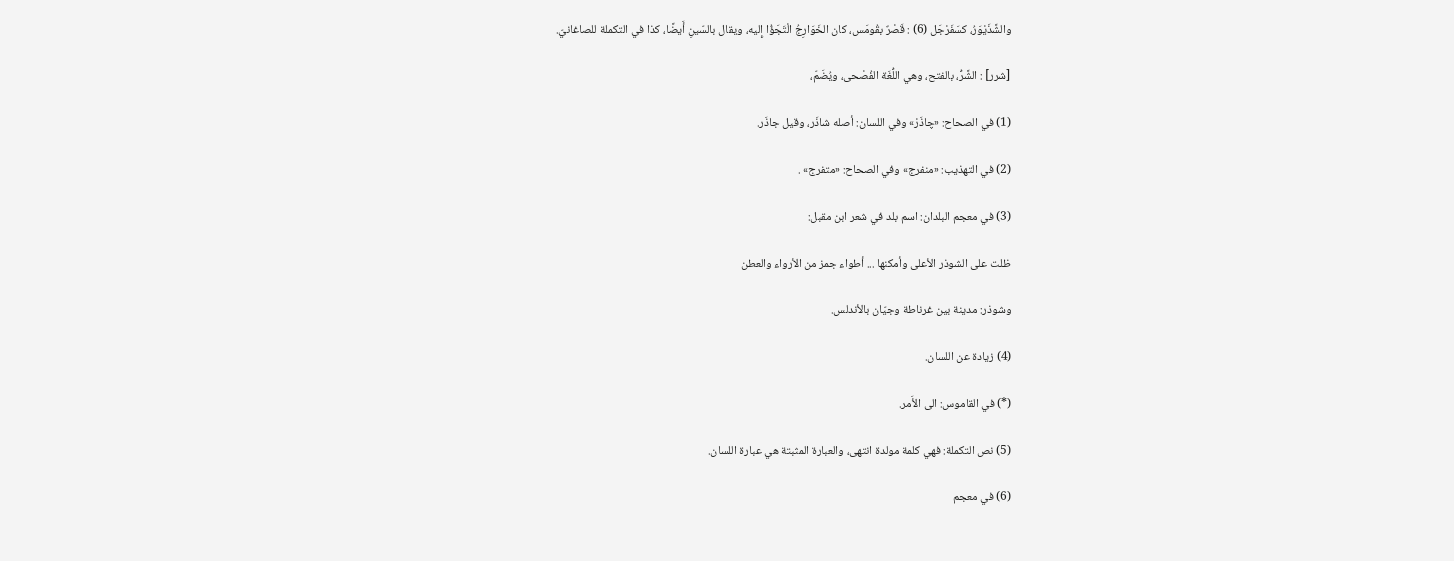والشَّذَيْوَرُ، كسَفَرْجَل (6) : قَصْرٌ بقُومَس، كان الخَوَارِجُ الْتَجَؤُا إِليه، ويقال بالسّينِ أَيضًا، كذا في التكملة للصاغانيّ.

[شرر] : الشَّرُّ، بالفتح، وهي اللُّغَة الفُصْحى، ويُضَمّ،

(1) في الصحاح: «چاذَرْ» وفي اللسان: أصله شاذَر، وقيل جاذَر.

(2) في التهذيب: «منفرج» وفي الصحاح: «متفرج» .

(3) في معجم البلدان: اسم بلد في شعر ابن مقبل:

ظلت على الشوذر الأعلى وأمكنها ... أطواء جمز من الأرواء والعطن

وشوذر: مدينة بين غرناطة وجيّان بالأندلس.

(4) زيادة عن اللسان.

(*) في القاموس: الى الأَمر.

(5) نص التكملة: فهي كلمة مولدة انتهى، والعبارة المثبتة هي عبارة اللسان.

(6) في معجم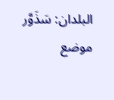البلدان: سَذَوَّر موضع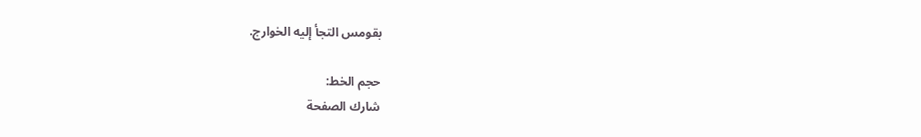بقومس التجأ إليه الخوارج.

حجم الخط:
شارك الصفحة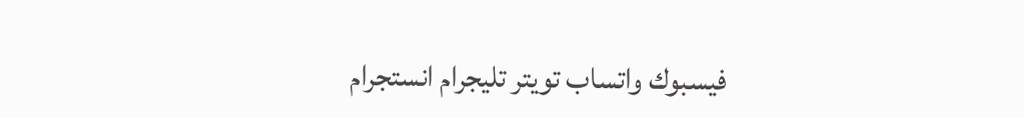فيسبوك واتساب تويتر تليجرام انستجرام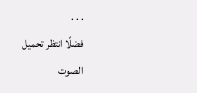. . .
فضلًا انتظر تحميل الصوت